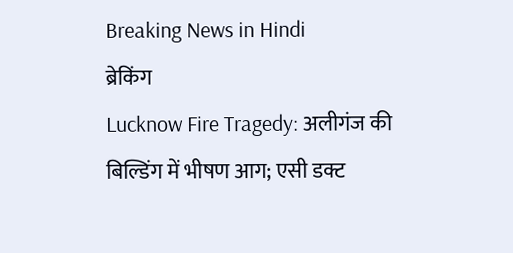Breaking News in Hindi
ब्रेकिंग
Lucknow Fire Tragedy: अलीगंज की बिल्डिंग में भीषण आग; एसी डक्ट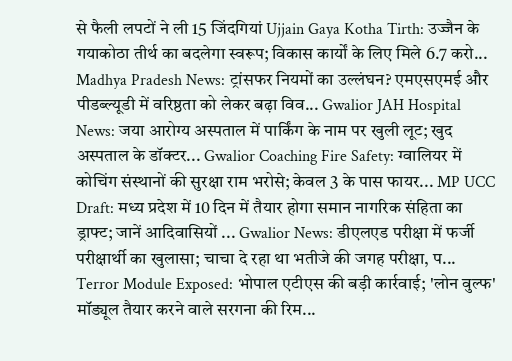से फैली लपटों ने ली 15 जिंदगियां Ujjain Gaya Kotha Tirth: उज्जैन के गयाकोठा तीर्थ का बदलेगा स्वरूप; विकास कार्यों के लिए मिले 6.7 करो... Madhya Pradesh News: ट्रांसफर नियमों का उल्लंघन? एमएसएमई और पीडब्ल्यूडी में वरिष्ठता को लेकर बढ़ा विव... Gwalior JAH Hospital News: जया आरोग्य अस्पताल में पार्किंग के नाम पर खुली लूट; खुद अस्पताल के डॉक्टर... Gwalior Coaching Fire Safety: ग्वालियर में कोचिंग संस्थानों की सुरक्षा राम भरोसे; केवल 3 के पास फायर... MP UCC Draft: मध्य प्रदेश में 10 दिन में तैयार होगा समान नागरिक संहिता का ड्राफ्ट; जानें आदिवासियों ... Gwalior News: डीएलएड परीक्षा में फर्जी परीक्षार्थी का खुलासा; चाचा दे रहा था भतीजे की जगह परीक्षा, प... Terror Module Exposed: भोपाल एटीएस की बड़ी कार्रवाई; 'लोन वुल्फ' मॉड्यूल तैयार करने वाले सरगना की रिम...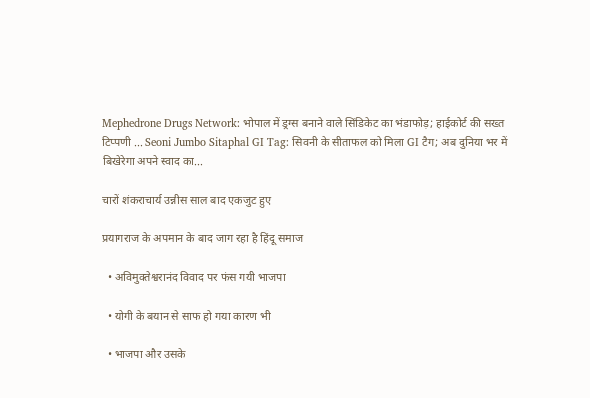Mephedrone Drugs Network: भोपाल में ड्रग्स बनाने वाले सिंडिकेट का भंडाफोड़; हाईकोर्ट की सख्त टिप्पणी ... Seoni Jumbo Sitaphal GI Tag: सिवनी के सीताफल को मिला GI टैग; अब दुनिया भर में बिखेरेगा अपने स्वाद का...

चारों शंकराचार्य उन्नीस साल बाद एकजुट हुए

प्रयागराज के अपमान के बाद जाग रहा है हिंदू समाज

  • अविमुक्तेश्वरानंद विवाद पर फंस गयी भाजपा

  • योगी के बयान से साफ हो गया कारण भी

  • भाजपा और उसके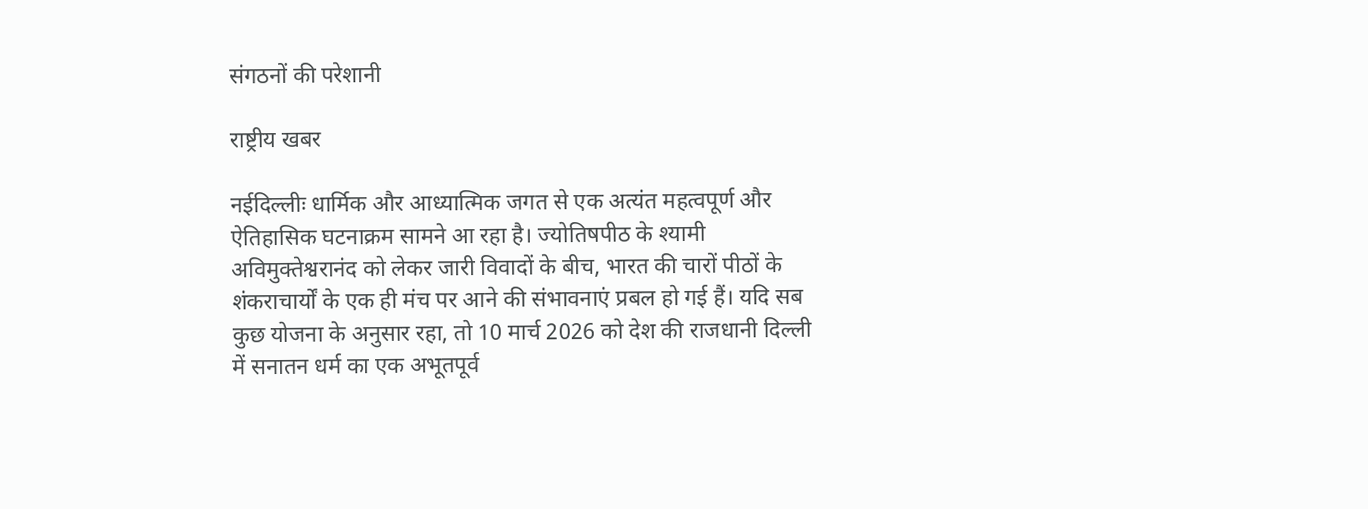संगठनों की परेशानी

राष्ट्रीय खबर

नईदिल्लीः धार्मिक और आध्यात्मिक जगत से एक अत्यंत महत्वपूर्ण और ऐतिहासिक घटनाक्रम सामने आ रहा है। ज्योतिषपीठ के श्यामी अविमुक्तेश्वरानंद को लेकर जारी विवादों के बीच, भारत की चारों पीठों के शंकराचार्यों के एक ही मंच पर आने की संभावनाएं प्रबल हो गई हैं। यदि सब कुछ योजना के अनुसार रहा, तो 10 मार्च 2026 को देश की राजधानी दिल्ली में सनातन धर्म का एक अभूतपूर्व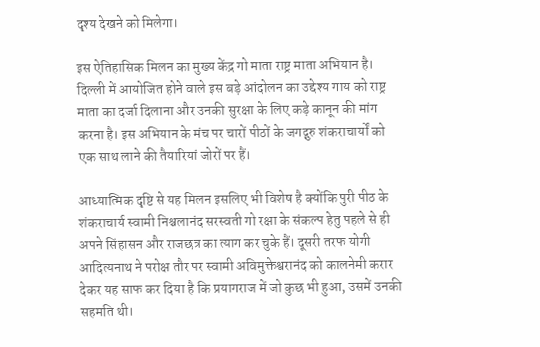दृश्य देखने को मिलेगा।

इस ऐतिहासिक मिलन का मुख्य केंद्र गो माता राष्ट्र माता अभियान है। दिल्ली में आयोजित होने वाले इस बड़े आंदोलन का उद्देश्य गाय को राष्ट्र माता का दर्जा दिलाना और उनकी सुरक्षा के लिए कड़े कानून की मांग करना है। इस अभियान के मंच पर चारों पीठों के जगद्गुरु शंकराचार्यों को एक साथ लाने की तैयारियां जोरों पर हैं।

आध्यात्मिक दृष्टि से यह मिलन इसलिए भी विशेष है क्योंकि पुरी पीठ के शंकराचार्य स्वामी निश्चलानंद सरस्वती गो रक्षा के संकल्प हेतु पहले से ही अपने सिंहासन और राजछत्र का त्याग कर चुके हैं। दूसरी तरफ योगी आदित्यनाथ ने परोक्ष तौर पर स्वामी अविमुक्तेश्वरानंद को कालनेमी करार देकर यह साफ कर दिया है कि प्रयागराज में जो कुछ भी हुआ, उसमें उनकी सहमति थी।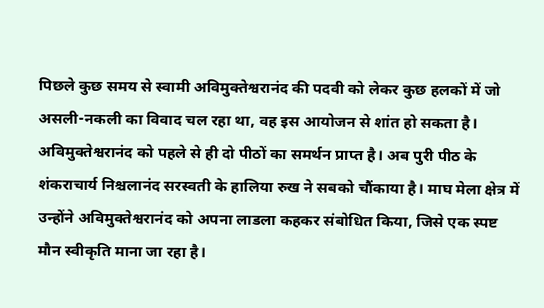पिछले कुछ समय से स्वामी अविमुक्तेश्वरानंद की पदवी को लेकर कुछ हलकों में जो असली-नकली का विवाद चल रहा था, वह इस आयोजन से शांत हो सकता है। अविमुक्तेश्वरानंद को पहले से ही दो पीठों का समर्थन प्राप्त है। अब पुरी पीठ के शंकराचार्य निश्चलानंद सरस्वती के हालिया रुख ने सबको चौंकाया है। माघ मेला क्षेत्र में उन्होंने अविमुक्तेश्वरानंद को अपना लाडला कहकर संबोधित किया, जिसे एक स्पष्ट मौन स्वीकृति माना जा रहा है।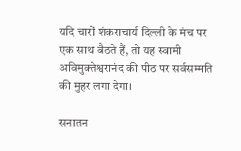यदि चारों शंकराचार्य दिल्ली के मंच पर एक साथ बैठते हैं, तो यह स्वामी अविमुक्तेश्वरानंद की पीठ पर सर्वसम्मति की मुहर लगा देगा।

सनातन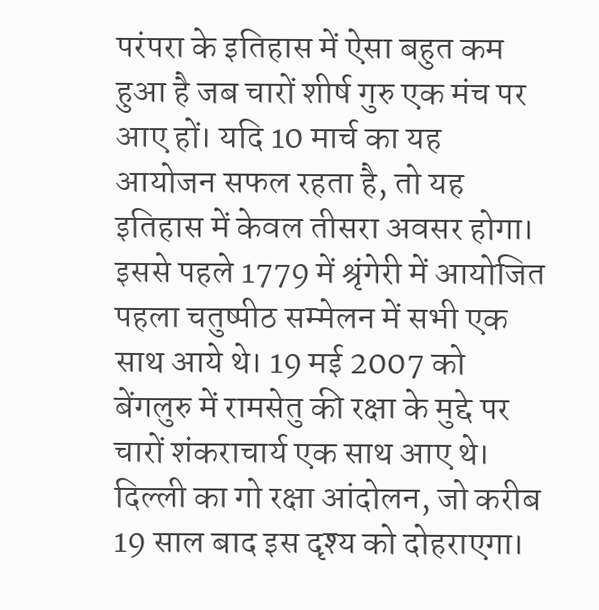परंपरा के इतिहास में ऐसा बहुत कम हुआ है जब चारों शीर्ष गुरु एक मंच पर आए हों। यदि 10 मार्च का यह आयोजन सफल रहता है, तो यह इतिहास में केवल तीसरा अवसर होगा। इससे पहले 1779 में श्रृंगेरी में आयोजित पहला चतुष्पीठ सम्मेलन में सभी एक साथ आये थे। 19 मई 2007 को बेंगलुरु में रामसेतु की रक्षा के मुद्दे पर चारों शंकराचार्य एक साथ आए थे।  दिल्ली का गो रक्षा आंदोलन, जो करीब 19 साल बाद इस दृश्य को दोहराएगा।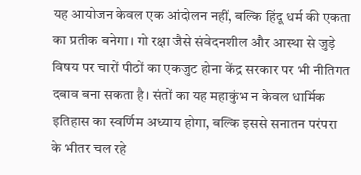यह आयोजन केवल एक आंदोलन नहीं, बल्कि हिंदू धर्म की एकता का प्रतीक बनेगा। गो रक्षा जैसे संवेदनशील और आस्था से जुड़े विषय पर चारों पीठों का एकजुट होना केंद्र सरकार पर भी नीतिगत दबाव बना सकता है। संतों का यह महाकुंभ न केवल धार्मिक इतिहास का स्वर्णिम अध्याय होगा, बल्कि इससे सनातन परंपरा के भीतर चल रहे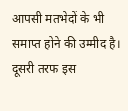आपसी मतभेदों के भी समाप्त होने की उम्मीद है। दूसरी तरफ इस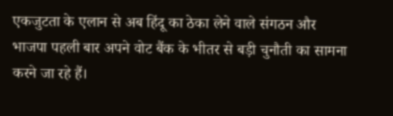एकजुटता के एलान से अब हिंदू का ठेका लेने वाले संगठन और भाजपा पहली बार अपने वोट बैंक के भीतर से बड़ी चुनौती का सामना करने जा रहे हैं।